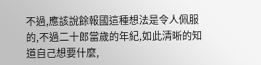不過,應該說餘報國這種想法是令人佩服的,不過二十郎當歲的年紀,如此清晰的知道自己想要什麼,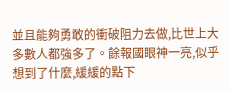並且能夠勇敢的衝破阻力去做,比世上大多數人都強多了。餘報國眼神一亮,似乎想到了什麼,緩緩的點下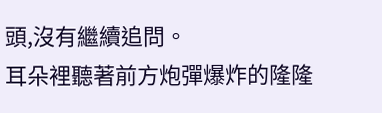頭,沒有繼續追問。
耳朵裡聽著前方炮彈爆炸的隆隆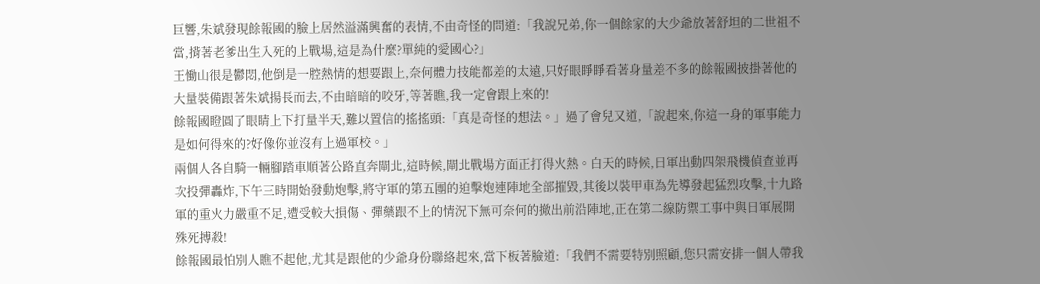巨響,朱斌發現餘報國的臉上居然溢滿興奮的表情,不由奇怪的問道:「我說兄弟,你一個餘家的大少爺放著舒坦的二世祖不當,揹著老爹出生入死的上戰場,這是為什麼?單純的愛國心?」
王慟山很是鬱悶,他倒是一腔熱情的想要跟上,奈何體力技能都差的太遠,只好眼睜睜看著身量差不多的餘報國披掛著他的大量裝備跟著朱斌揚長而去,不由暗暗的咬牙,等著瞧,我一定會跟上來的!
餘報國瞪圓了眼睛上下打量半天,難以置信的搖搖頭:「真是奇怪的想法。」過了會兒又道,「說起來,你這一身的軍事能力是如何得來的?好像你並沒有上過軍校。」
兩個人各自騎一輛腳踏車順著公路直奔閘北,這時候,閘北戰場方面正打得火熱。白天的時候,日軍出動四架飛機偵查並再次投彈轟炸,下午三時開始發動炮擊,將守軍的第五團的迫擊炮連陣地全部摧毀,其後以裝甲車為先導發起猛烈攻擊,十九路軍的重火力嚴重不足,遭受較大損傷、彈藥跟不上的情況下無可奈何的撤出前沿陣地,正在第二線防禦工事中與日軍展開殊死搏殺!
餘報國最怕別人瞧不起他,尤其是跟他的少爺身份聯絡起來,當下板著臉道:「我們不需要特別照顧,您只需安排一個人帶我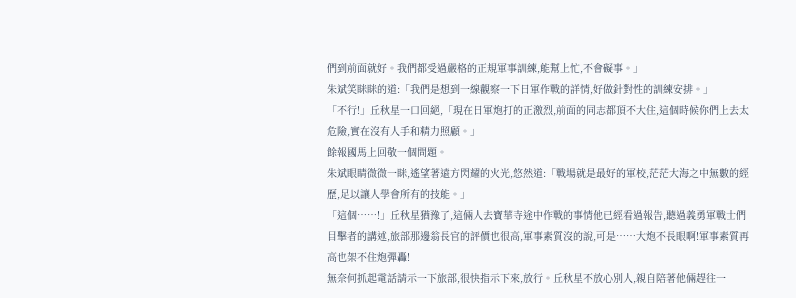們到前面就好。我們都受過嚴格的正規軍事訓練,能幫上忙,不會礙事。」
朱斌笑眯眯的道:「我們是想到一線觀察一下日軍作戰的詳情,好做針對性的訓練安排。」
「不行!」丘秋星一口回絕,「現在日軍炮打的正激烈,前面的同志都頂不大住,這個時候你們上去太危險,實在沒有人手和精力照顧。」
餘報國馬上回敬一個問題。
朱斌眼睛微微一眯,遙望著遠方閃耀的火光,悠然道:「戰場就是最好的軍校,茫茫大海之中無數的經歷,足以讓人學會所有的技能。」
「這個……!」丘秋星猶豫了,這倆人去寶華寺途中作戰的事情他已經看過報告,聽過義勇軍戰士們目擊者的講述,旅部那邊翁長官的評價也很高,軍事素質沒的說,可是……大炮不長眼啊!軍事素質再高也架不住炮彈轟!
無奈何抓起電話請示一下旅部,很快指示下來,放行。丘秋星不放心別人,親自陪著他倆趕往一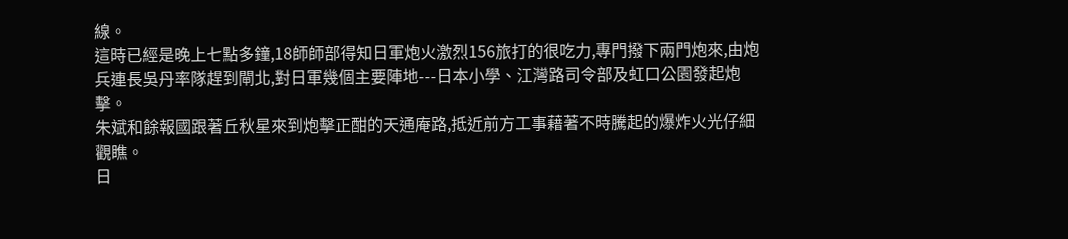線。
這時已經是晚上七點多鐘,18師師部得知日軍炮火激烈156旅打的很吃力,專門撥下兩門炮來,由炮兵連長吳丹率隊趕到閘北,對日軍幾個主要陣地---日本小學、江灣路司令部及虹口公園發起炮擊。
朱斌和餘報國跟著丘秋星來到炮擊正酣的天通庵路,抵近前方工事藉著不時騰起的爆炸火光仔細觀瞧。
日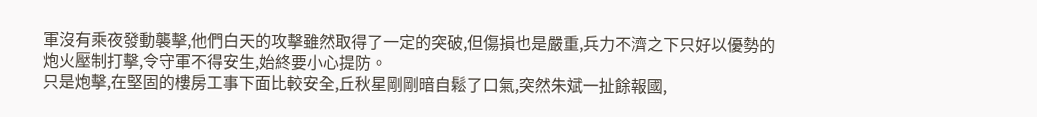軍沒有乘夜發動襲擊,他們白天的攻擊雖然取得了一定的突破,但傷損也是嚴重,兵力不濟之下只好以優勢的炮火壓制打擊,令守軍不得安生,始終要小心提防。
只是炮擊,在堅固的樓房工事下面比較安全,丘秋星剛剛暗自鬆了口氣,突然朱斌一扯餘報國,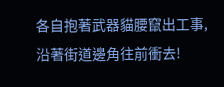各自抱著武器貓腰竄出工事,沿著街道邊角往前衝去!